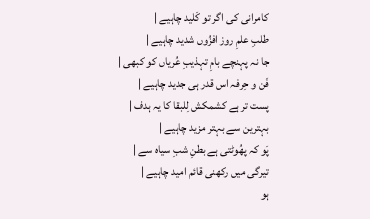کامرانی کی اگر تو کَلید چاہیے |
طلبِ علمِ روز افزُوں شدید چاہیے |
جا نہ پہنچے بامِ تہذیبِ عُریاں کو کبھی |
فَن و حِرفہ اس قدر ہی جدید چاہیے |
پست تر ہے کشمکش لِلبقا کا یہ ہدف |
بہترین سے بہتر مزید چاہیے |
پَو کہ پھُوٹتی ہے بطنِ شبِ سیاہ سے |
تیرگی میں رکھنی قائم امید چاہیے |
ہو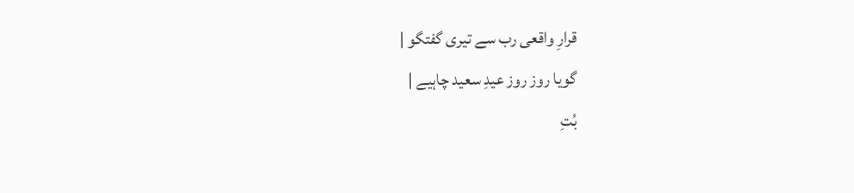قرارِ واقعی رب سے تیری گفتگو |
گویا روز روز عیدِ سعید چاہیے |
بُتِ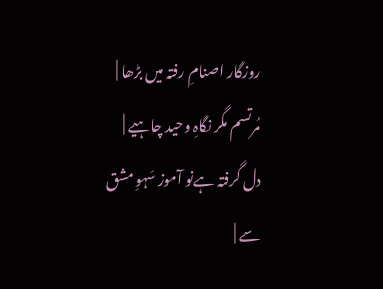روزگار اصنامِ رفتہ میں بڑھا |
مُرتسم مگر نگاہِ وحید چاہیے |
دل گرفتہ ہےنو آموز سَہوِ مشق سے |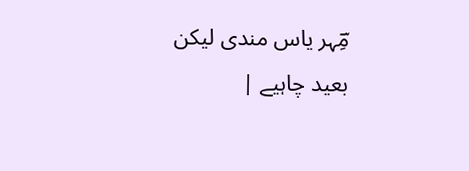مِؔہر یاس مندی لیکن بعید چاہیے |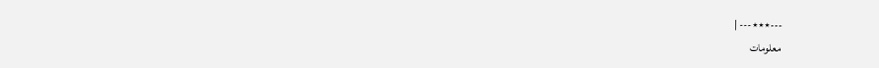---٭٭٭--- |
معلومات